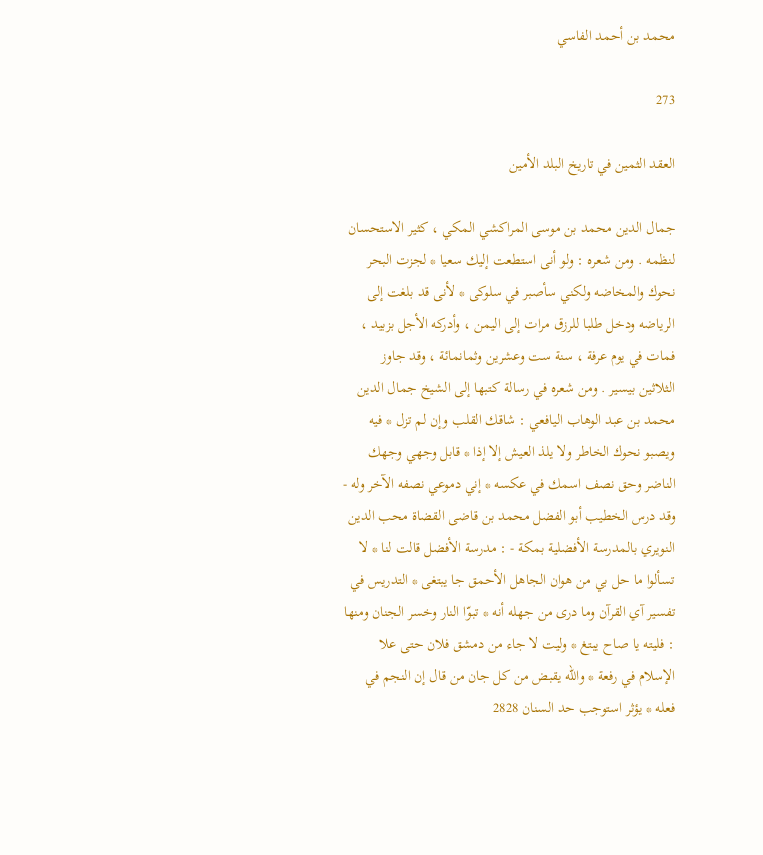محمد بن أحمد الفاسي

273

العقد الثمين في تاريخ البلد الأمين

جمال الدين محمد بن موسى المراكشي المكي ، كثير الاستحسان لنظمه . ومن شعره : ولو أنى استطعت إليك سعيا * لجزت البحر نحوك والمخاضه ولكني سأصبر في سلوكى * لأنى قد بلغت إلى الرياضه ودخل طلبا للرزق مرات إلى اليمن ، وأدركه الأجل بزبيد ، فمات في يوم عرفة ، سنة ست وعشرين وثمانمائة ، وقد جاوز الثلاثين بيسير . ومن شعره في رسالة كتبها إلى الشيخ جمال الدين محمد بن عبد الوهاب اليافعي : شاقك القلب وإن لم تزل * فيه ويصبو نحوك الخاطر ولا يلذ العيش إلا إذا * قابل وجهي وجهك الناضر وحق نصف اسمك في عكسه * إني دموعي نصفه الآخر وله - وقد درس الخطيب أبو الفضل محمد بن قاضى القضاة محب الدين النويري بالمدرسة الأفضلية بمكة - : مدرسة الأفضل قالت لنا * لا تسألوا ما حل بي من هوان الجاهل الأحمق جا يبتغى * التدريس في تفسير آي القرآن وما درى من جهله أنه * تبوّا النار وخسر الجنان ومنها : فليته يا صاح يبتغ * وليت لا جاء من دمشق فلان حتى علا الإسلام في رفعة * واللّه يقبض من كل جان من قال إن النجم في فعله * يؤثر استوجب حد السنان 2828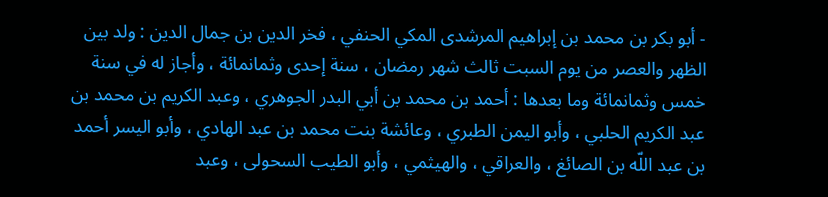- أبو بكر بن محمد بن إبراهيم المرشدى المكي الحنفي ، فخر الدين بن جمال الدين : ولد بين الظهر والعصر من يوم السبت ثالث شهر رمضان ، سنة إحدى وثمانمائة ، وأجاز له في سنة خمس وثمانمائة وما بعدها : أحمد بن محمد بن أبي البدر الجوهري ، وعبد الكريم بن محمد بن عبد الكريم الحلبي ، وأبو اليمن الطبري ، وعائشة بنت محمد بن عبد الهادي ، وأبو اليسر أحمد بن عبد اللّه بن الصائغ ، والعراقي ، والهيثمي ، وأبو الطيب السحولى ، وعبد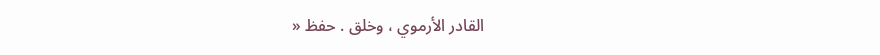القادر الأرموي ، وخلق . حفظ «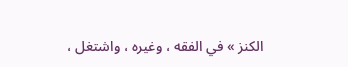الكنز » في الفقه ، وغيره ، واشتغل ،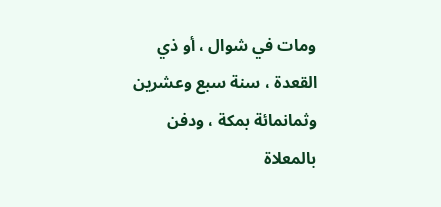ومات في شوال ، أو ذي القعدة ، سنة سبع وعشرين وثمانمائة بمكة ، ودفن بالمعلاة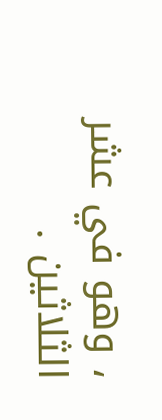، وهو في عشر الثلاثين .